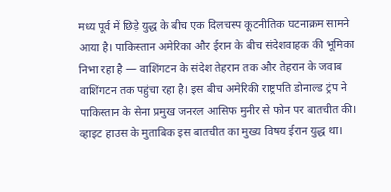मध्य पूर्व में छिड़े युद्ध के बीच एक दिलचस्प कूटनीतिक घटनाक्रम सामने आया है। पाकिस्तान अमेरिका और ईरान के बीच संदेशवाहक की भूमिका निभा रहा है — वाशिंगटन के संदेश तेहरान तक और तेहरान के जवाब वाशिंगटन तक पहुंचा रहा है। इस बीच अमेरिकी राष्ट्रपति डोनाल्ड ट्रंप ने पाकिस्तान के सेना प्रमुख जनरल आसिफ मुनीर से फोन पर बातचीत की।
व्हाइट हाउस के मुताबिक इस बातचीत का मुख्य विषय ईरान युद्ध था।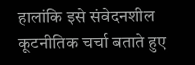हालांकि इसे संवेदनशील कूटनीतिक चर्चा बताते हुए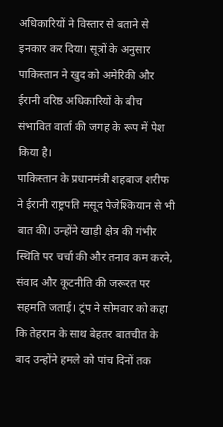अधिकारियों ने विस्तार से बताने से इनकार कर दिया। सूत्रों के अनुसार पाकिस्तान ने खुद को अमेरिकी और ईरानी वरिष्ठ अधिकारियों के बीच संभावित वार्ता की जगह के रूप में पेश किया है।
पाकिस्तान के प्रधानमंत्री शहबाज शरीफ ने ईरानी राष्ट्रपति मसूद पेजेश्कियान से भी बात की। उन्होंने खाड़ी क्षेत्र की गंभीर स्थिति पर चर्चा की और तनाव कम करने, संवाद और कूटनीति की जरूरत पर सहमति जताई। ट्रंप ने सोमवार को कहा कि तेहरान के साथ बेहतर बातचीत के बाद उन्होंने हमले को पांच दिनों तक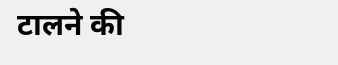टालने की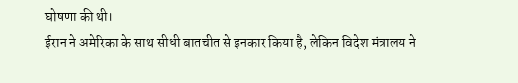घोषणा की थी।
ईरान ने अमेरिका के साथ सीधी बातचीत से इनकार किया है, लेकिन विदेश मंत्रालय ने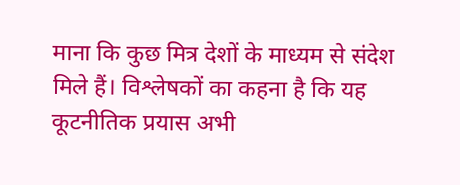माना कि कुछ मित्र देशों के माध्यम से संदेश मिले हैं। विश्लेषकों का कहना है कि यह कूटनीतिक प्रयास अभी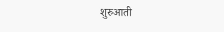शुरुआती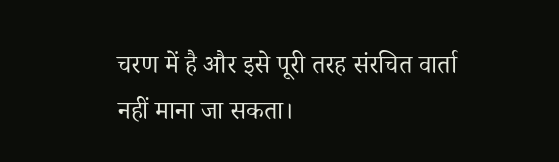चरण में है और इसे पूरी तरह संरचित वार्ता नहीं माना जा सकता।